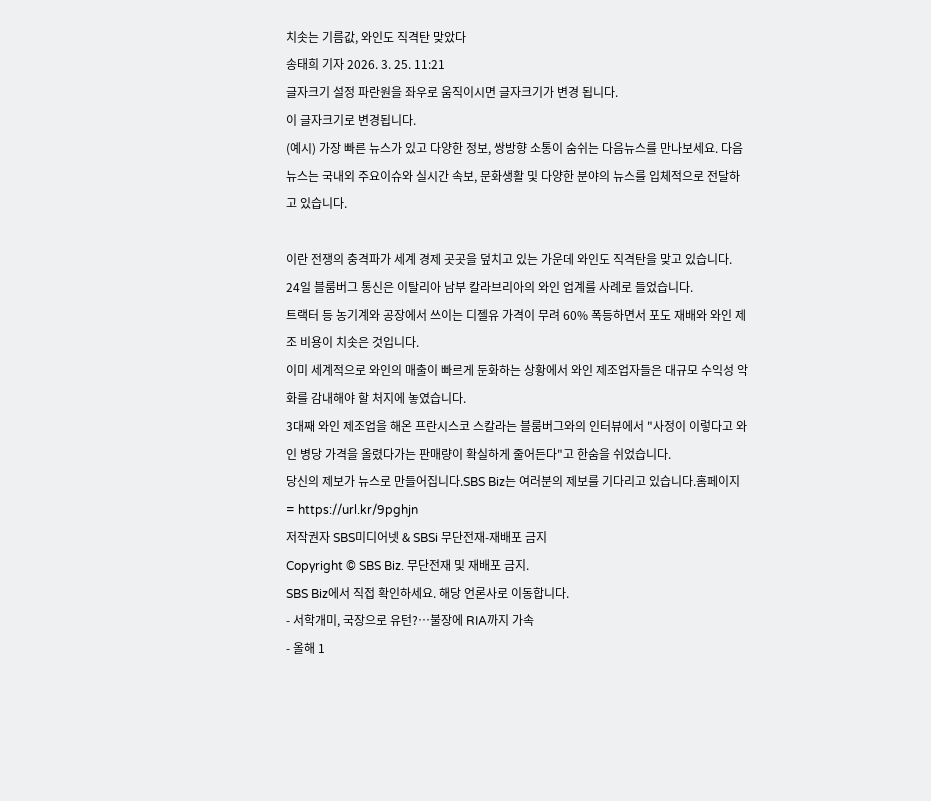치솟는 기름값, 와인도 직격탄 맞았다
송태희 기자 2026. 3. 25. 11:21
글자크기 설정 파란원을 좌우로 움직이시면 글자크기가 변경 됩니다.
이 글자크기로 변경됩니다.
(예시) 가장 빠른 뉴스가 있고 다양한 정보, 쌍방향 소통이 숨쉬는 다음뉴스를 만나보세요. 다음뉴스는 국내외 주요이슈와 실시간 속보, 문화생활 및 다양한 분야의 뉴스를 입체적으로 전달하고 있습니다.

이란 전쟁의 충격파가 세계 경제 곳곳을 덮치고 있는 가운데 와인도 직격탄을 맞고 있습니다.
24일 블룸버그 통신은 이탈리아 남부 칼라브리아의 와인 업계를 사례로 들었습니다.
트랙터 등 농기계와 공장에서 쓰이는 디젤유 가격이 무려 60% 폭등하면서 포도 재배와 와인 제조 비용이 치솟은 것입니다.
이미 세계적으로 와인의 매출이 빠르게 둔화하는 상황에서 와인 제조업자들은 대규모 수익성 악화를 감내해야 할 처지에 놓였습니다.
3대째 와인 제조업을 해온 프란시스코 스칼라는 블룸버그와의 인터뷰에서 "사정이 이렇다고 와인 병당 가격을 올렸다가는 판매량이 확실하게 줄어든다"고 한숨을 쉬었습니다.
당신의 제보가 뉴스로 만들어집니다.SBS Biz는 여러분의 제보를 기다리고 있습니다.홈페이지 = https://url.kr/9pghjn
저작권자 SBS미디어넷 & SBSi 무단전재-재배포 금지
Copyright © SBS Biz. 무단전재 및 재배포 금지.
SBS Biz에서 직접 확인하세요. 해당 언론사로 이동합니다.
- 서학개미, 국장으로 유턴?…불장에 RIA까지 가속
- 올해 1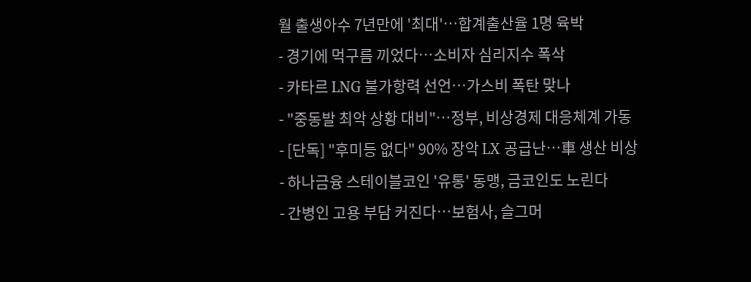월 출생아수 7년만에 '최대'…합계출산율 1명 육박
- 경기에 먹구름 끼었다…소비자 심리지수 폭삭
- 카타르 LNG 불가항력 선언…가스비 폭탄 맞나
- "중동발 최악 상황 대비"…정부, 비상경제 대응체계 가동
- [단독] "후미등 없다" 90% 장악 LX 공급난…車 생산 비상
- 하나금융 스테이블코인 '유통' 동맹, 금코인도 노린다
- 간병인 고용 부담 커진다…보험사, 슬그머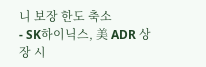니 보장 한도 축소
- SK하이닉스, 美 ADR 상장 시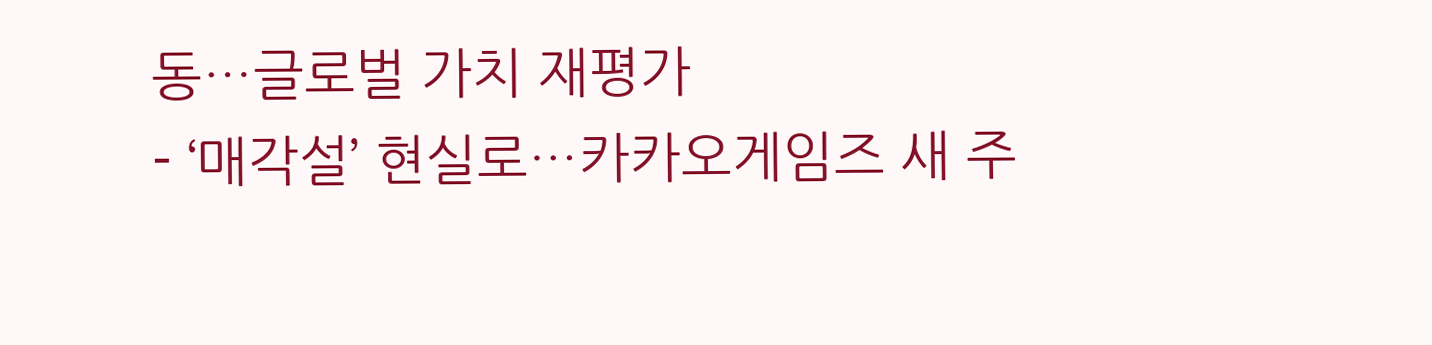동…글로벌 가치 재평가
- ‘매각설’ 현실로…카카오게임즈 새 주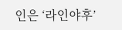인은 ‘라인야후’